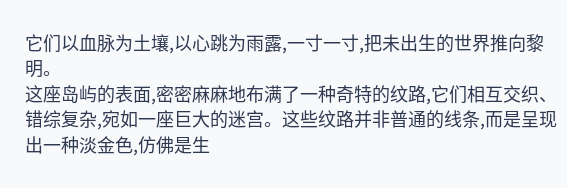它们以血脉为土壤,以心跳为雨露,一寸一寸,把未出生的世界推向黎明。
这座岛屿的表面,密密麻麻地布满了一种奇特的纹路,它们相互交织、错综复杂,宛如一座巨大的迷宫。这些纹路并非普通的线条,而是呈现出一种淡金色,仿佛是生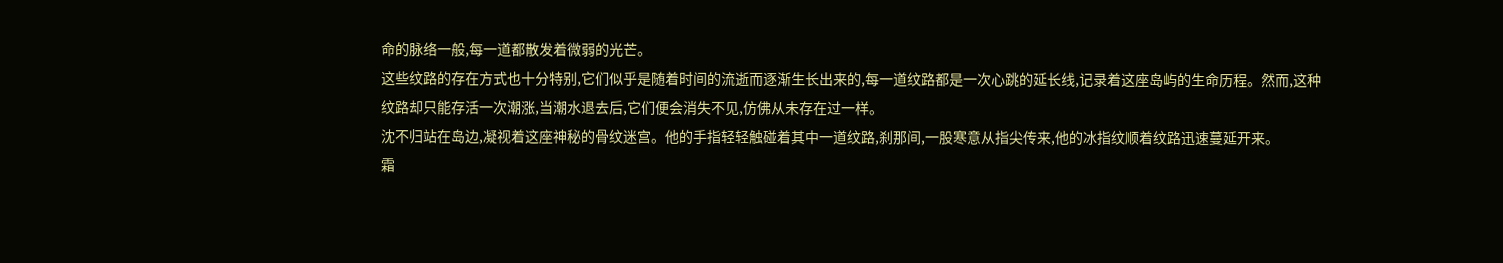命的脉络一般,每一道都散发着微弱的光芒。
这些纹路的存在方式也十分特别,它们似乎是随着时间的流逝而逐渐生长出来的,每一道纹路都是一次心跳的延长线,记录着这座岛屿的生命历程。然而,这种纹路却只能存活一次潮涨,当潮水退去后,它们便会消失不见,仿佛从未存在过一样。
沈不归站在岛边,凝视着这座神秘的骨纹迷宫。他的手指轻轻触碰着其中一道纹路,刹那间,一股寒意从指尖传来,他的冰指纹顺着纹路迅速蔓延开来。
霜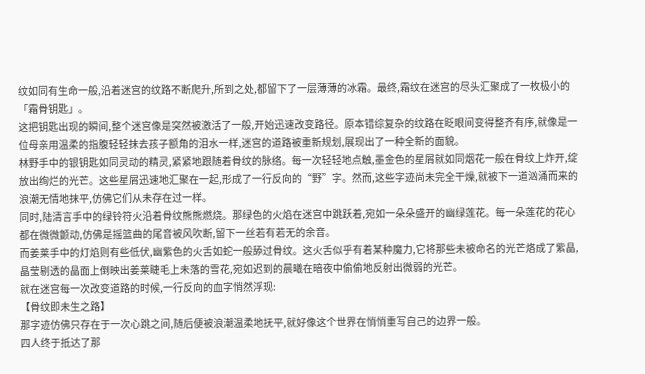纹如同有生命一般,沿着迷宫的纹路不断爬升,所到之处,都留下了一层薄薄的冰霜。最终,霜纹在迷宫的尽头汇聚成了一枚极小的「霜骨钥匙」。
这把钥匙出现的瞬间,整个迷宫像是突然被激活了一般,开始迅速改变路径。原本错综复杂的纹路在眨眼间变得整齐有序,就像是一位母亲用温柔的指腹轻轻抹去孩子额角的泪水一样,迷宫的道路被重新规划,展现出了一种全新的面貌。
林野手中的银钥匙如同灵动的精灵,紧紧地跟随着骨纹的脉络。每一次轻轻地点触,墨金色的星屑就如同烟花一般在骨纹上炸开,绽放出绚烂的光芒。这些星屑迅速地汇聚在一起,形成了一行反向的“野”字。然而,这些字迹尚未完全干燥,就被下一道汹涌而来的浪潮无情地抹平,仿佛它们从未存在过一样。
同时,陆清言手中的绿铃符火沿着骨纹熊熊燃烧。那绿色的火焰在迷宫中跳跃着,宛如一朵朵盛开的幽绿莲花。每一朵莲花的花心都在微微颤动,仿佛是摇篮曲的尾音被风吹断,留下一丝若有若无的余音。
而姜莱手中的灯焰则有些低伏,幽紫色的火舌如蛇一般舔过骨纹。这火舌似乎有着某种魔力,它将那些未被命名的光芒烙成了紫晶,晶莹剔透的晶面上倒映出姜莱睫毛上未落的雪花,宛如迟到的晨曦在暗夜中偷偷地反射出微弱的光芒。
就在迷宫每一次改变道路的时候,一行反向的血字悄然浮现:
【骨纹即未生之路】
那字迹仿佛只存在于一次心跳之间,随后便被浪潮温柔地抚平,就好像这个世界在悄悄重写自己的边界一般。
四人终于抵达了那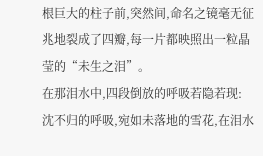根巨大的柱子前,突然间,命名之镜毫无征兆地裂成了四瓣,每一片都映照出一粒晶莹的“未生之泪”。
在那泪水中,四段倒放的呼吸若隐若现:
沈不归的呼吸,宛如未落地的雪花,在泪水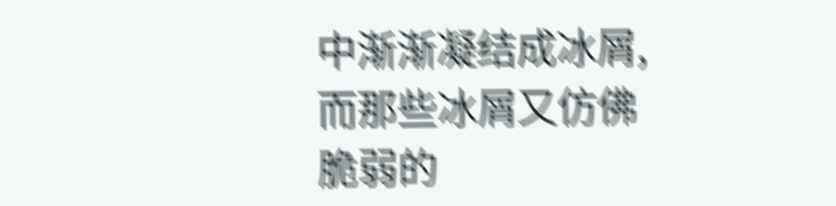中渐渐凝结成冰屑,而那些冰屑又仿佛脆弱的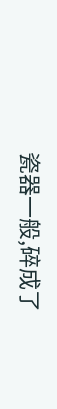瓷器一般,碎成了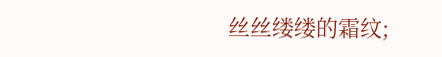丝丝缕缕的霜纹;